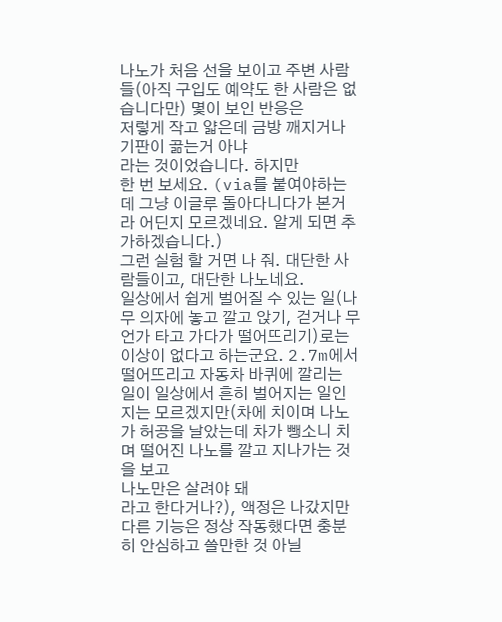나노가 처음 선을 보이고 주변 사람들(아직 구입도 예약도 한 사람은 없습니다만) 몇이 보인 반응은
저렇게 작고 얇은데 금방 깨지거나 기판이 곪는거 아냐
라는 것이었습니다. 하지만
한 번 보세요. (via를 붙여야하는데 그냥 이글루 돌아다니다가 본거라 어딘지 모르겠네요. 알게 되면 추가하겠습니다.)
그런 실험 할 거면 나 줘. 대단한 사람들이고, 대단한 나노네요.
일상에서 쉽게 벌어질 수 있는 일(나무 의자에 놓고 깔고 앉기, 걷거나 무언가 타고 가다가 떨어뜨리기)로는 이상이 없다고 하는군요. 2.7m에서 떨어뜨리고 자동차 바퀴에 깔리는 일이 일상에서 흔히 벌어지는 일인지는 모르겠지만(차에 치이며 나노가 허공을 날았는데 차가 뺑소니 치며 떨어진 나노를 깔고 지나가는 것을 보고
나노만은 살려야 돼
라고 한다거나?), 액정은 나갔지만 다른 기능은 정상 작동했다면 충분히 안심하고 쓸만한 것 아닐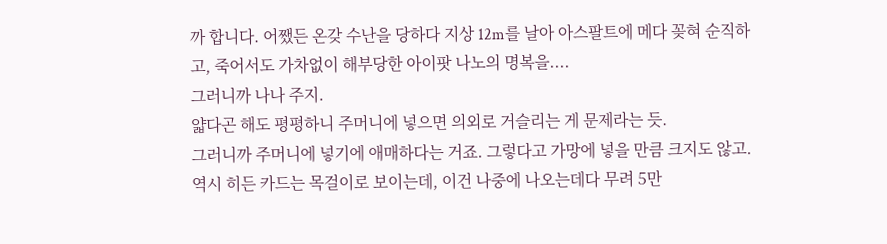까 합니다. 어쨌든 온갖 수난을 당하다 지상 12m를 날아 아스팔트에 메다 꽂혀 순직하고, 죽어서도 가차없이 해부당한 아이팟 나노의 명복을....
그러니까 나나 주지.
얇다곤 해도 평평하니 주머니에 넣으면 의외로 거슬리는 게 문제라는 듯.
그러니까 주머니에 넣기에 애매하다는 거죠. 그렇다고 가망에 넣을 만큼 크지도 않고.
역시 히든 카드는 목걸이로 보이는데, 이건 나중에 나오는데다 무려 5만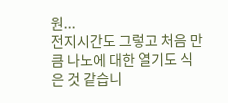원...
전지시간도 그렇고 처음 만큼 나노에 대한 열기도 식은 것 같습니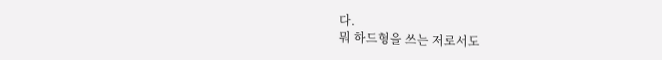다.
뭐 하드형을 쓰는 저로서도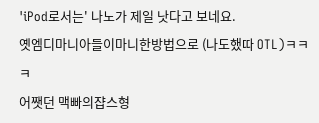'iPod로서는' 나노가 제일 낫다고 보네요.
옛엠디마니아들이마니한방법으로 (나도했따 OTL)ㅋㅋㅋ
어쨋던 맥빠의쟙스형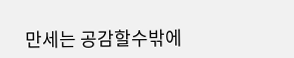만세는 공감할수밖에